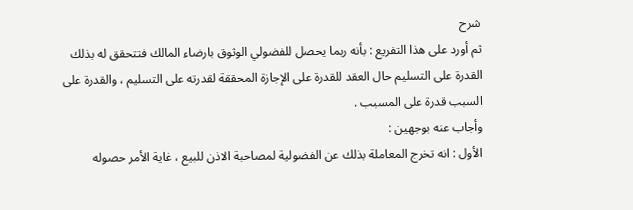شرح
ثم أورد على هذا التفريع : بأنه ربما يحصل للفضولي الوثوق بارضاء المالك فتتحقق له بذلك القدرة على التسليم حال العقد للقدرة على الإجازة المحققة لقدرته على التسليم ، والقدرة على السبب قدرة على المسبب .
وأجاب عنه بوجهين :
الأول : انه تخرج المعاملة بذلك عن الفضولية لمصاحبة الاذن للبيع ، غاية الأمر حصوله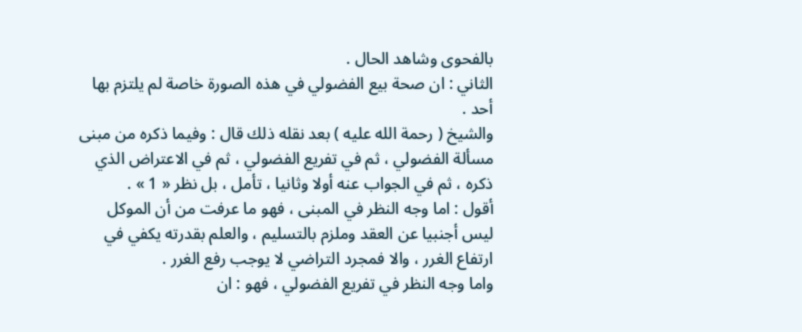بالفحوى وشاهد الحال .
الثاني : ان صحة بيع الفضولي في هذه الصورة خاصة لم يلتزم بها أحد .
والشيخ ( رحمة الله عليه ) بعد نقله ذلك قال : وفيما ذكره من مبنى مسألة الفضولي ، ثم في تفريع الفضولي ، ثم في الاعتراض الذي ذكره ، ثم في الجواب عنه أولا وثانيا ، تأمل ، بل نظر « 1 » .
أقول : اما وجه النظر في المبنى ، فهو ما عرفت من أن الموكل ليس أجنبيا عن العقد وملزم بالتسليم ، والعلم بقدرته يكفي في ارتفاع الغرر ، والا فمجرد التراضي لا يوجب رفع الغرر .
واما وجه النظر في تفريع الفضولي ، فهو : ان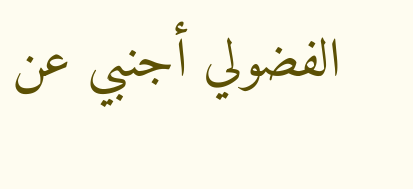الفضولي أجنبي عن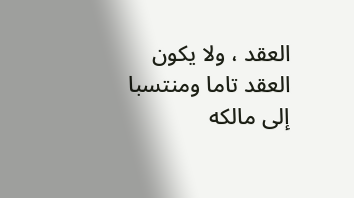العقد ، ولا يكون العقد تاما ومنتسبا إلى مالكه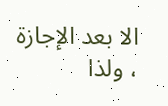الا بعد الإجازة ، ولذا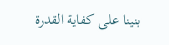بنينا على كفاية القدرة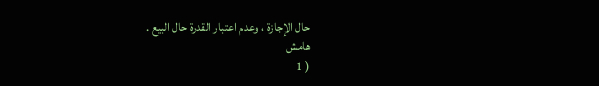حال الإجازة ، وعدم اعتبار القدرة حال البيع .
هامش
( 1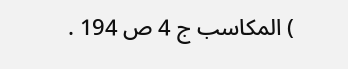) المكاسب ج 4 ص 194 .